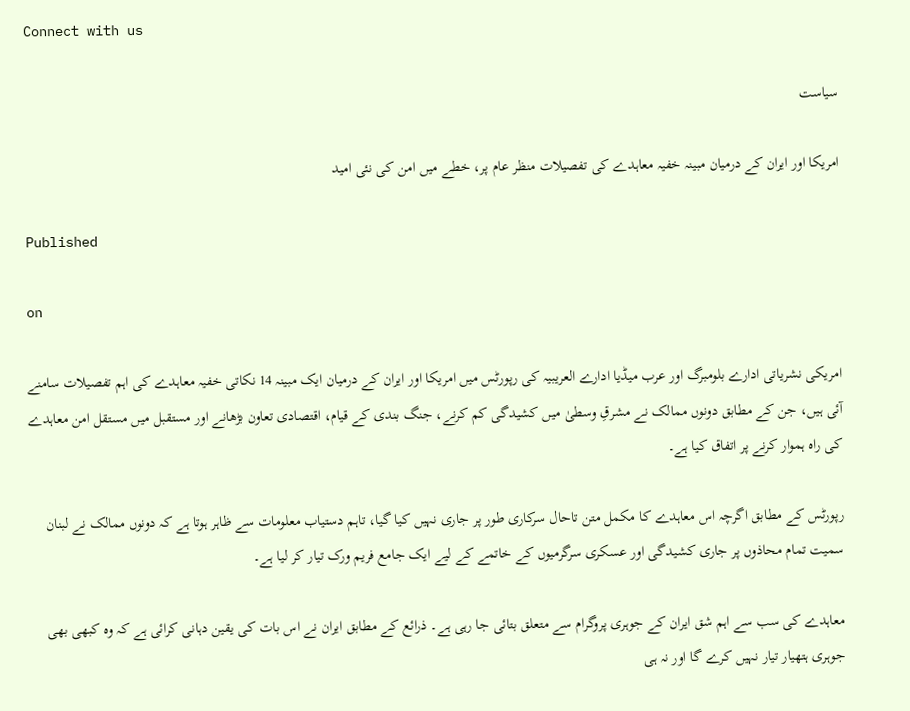Connect with us

سیاست

امریکا اور ایران کے درمیان مبینہ خفیہ معاہدے کی تفصیلات منظر عام پر، خطے میں امن کی نئی امید

Published

on

امریکی نشریاتی ادارے بلومبرگ اور عرب میڈیا ادارے العریبیہ کی رپورٹس میں امریکا اور ایران کے درمیان ایک مبینہ 14 نکاتی خفیہ معاہدے کی اہم تفصیلات سامنے آئی ہیں، جن کے مطابق دونوں ممالک نے مشرقِ وسطیٰ میں کشیدگی کم کرنے، جنگ بندی کے قیام، اقتصادی تعاون بڑھانے اور مستقبل میں مستقل امن معاہدے کی راہ ہموار کرنے پر اتفاق کیا ہے۔

رپورٹس کے مطابق اگرچہ اس معاہدے کا مکمل متن تاحال سرکاری طور پر جاری نہیں کیا گیا، تاہم دستیاب معلومات سے ظاہر ہوتا ہے کہ دونوں ممالک نے لبنان سمیت تمام محاذوں پر جاری کشیدگی اور عسکری سرگرمیوں کے خاتمے کے لیے ایک جامع فریم ورک تیار کر لیا ہے۔

معاہدے کی سب سے اہم شق ایران کے جوہری پروگرام سے متعلق بتائی جا رہی ہے۔ ذرائع کے مطابق ایران نے اس بات کی یقین دہانی کرائی ہے کہ وہ کبھی بھی جوہری ہتھیار تیار نہیں کرے گا اور نہ ہی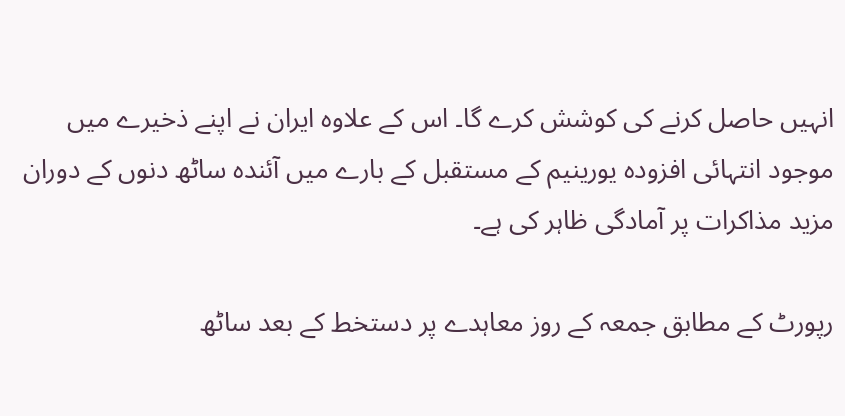انہیں حاصل کرنے کی کوشش کرے گا۔ اس کے علاوہ ایران نے اپنے ذخیرے میں موجود انتہائی افزودہ یورینیم کے مستقبل کے بارے میں آئندہ ساٹھ دنوں کے دوران مزید مذاکرات پر آمادگی ظاہر کی ہے۔

رپورٹ کے مطابق جمعہ کے روز معاہدے پر دستخط کے بعد ساٹھ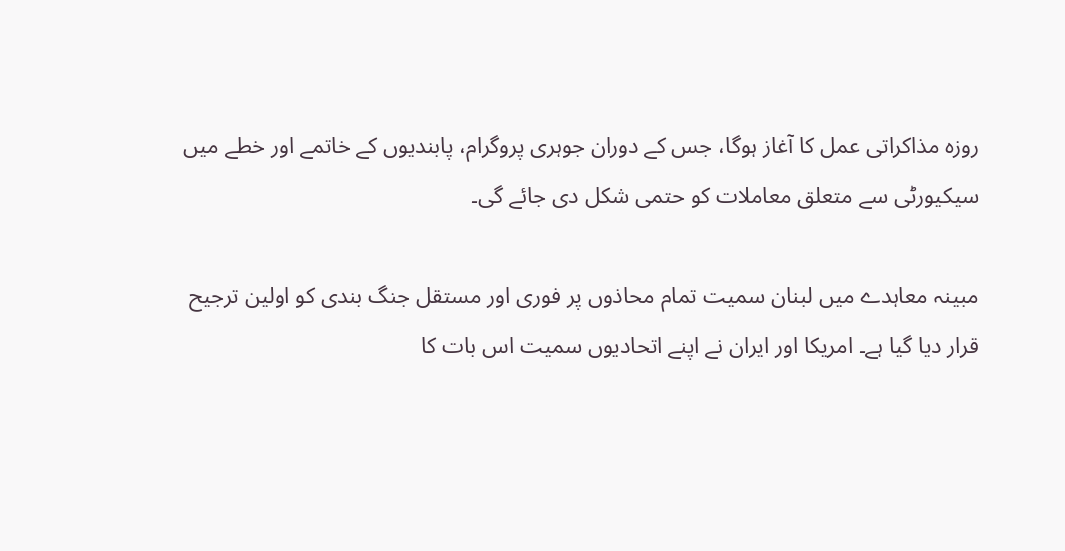روزہ مذاکراتی عمل کا آغاز ہوگا، جس کے دوران جوہری پروگرام، پابندیوں کے خاتمے اور خطے میں سیکیورٹی سے متعلق معاملات کو حتمی شکل دی جائے گی۔

مبینہ معاہدے میں لبنان سمیت تمام محاذوں پر فوری اور مستقل جنگ بندی کو اولین ترجیح قرار دیا گیا ہے۔ امریکا اور ایران نے اپنے اتحادیوں سمیت اس بات کا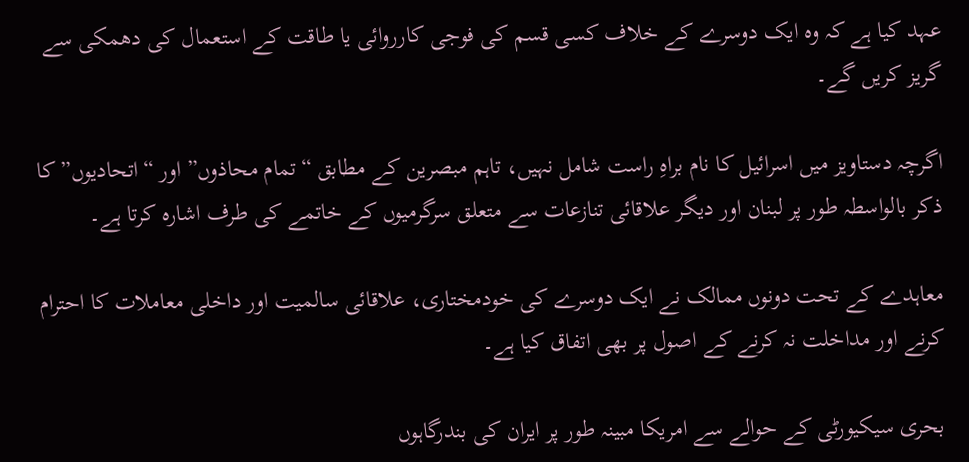عہد کیا ہے کہ وہ ایک دوسرے کے خلاف کسی قسم کی فوجی کارروائی یا طاقت کے استعمال کی دھمکی سے گریز کریں گے۔

اگرچہ دستاویز میں اسرائیل کا نام براہِ راست شامل نہیں، تاہم مبصرین کے مطابق “تمام محاذوں” اور “اتحادیوں” کا ذکر بالواسطہ طور پر لبنان اور دیگر علاقائی تنازعات سے متعلق سرگرمیوں کے خاتمے کی طرف اشارہ کرتا ہے۔

معاہدے کے تحت دونوں ممالک نے ایک دوسرے کی خودمختاری، علاقائی سالمیت اور داخلی معاملات کا احترام کرنے اور مداخلت نہ کرنے کے اصول پر بھی اتفاق کیا ہے۔

بحری سیکیورٹی کے حوالے سے امریکا مبینہ طور پر ایران کی بندرگاہوں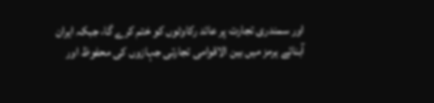اور سمندری تجارت پر عائد رکاوٹوں کو ختم کرے گا، جبکہ ایران آبنائے ہرمز میں بین الاقوامی تجارتی جہازوں کی محفوظ اور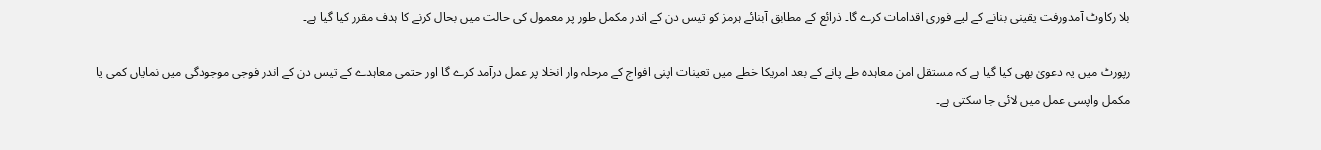بلا رکاوٹ آمدورفت یقینی بنانے کے لیے فوری اقدامات کرے گا۔ ذرائع کے مطابق آبنائے ہرمز کو تیس دن کے اندر مکمل طور پر معمول کی حالت میں بحال کرنے کا ہدف مقرر کیا گیا ہے۔

رپورٹ میں یہ دعویٰ بھی کیا گیا ہے کہ مستقل امن معاہدہ طے پانے کے بعد امریکا خطے میں تعینات اپنی افواج کے مرحلہ وار انخلا پر عمل درآمد کرے گا اور حتمی معاہدے کے تیس دن کے اندر فوجی موجودگی میں نمایاں کمی یا مکمل واپسی عمل میں لائی جا سکتی ہے۔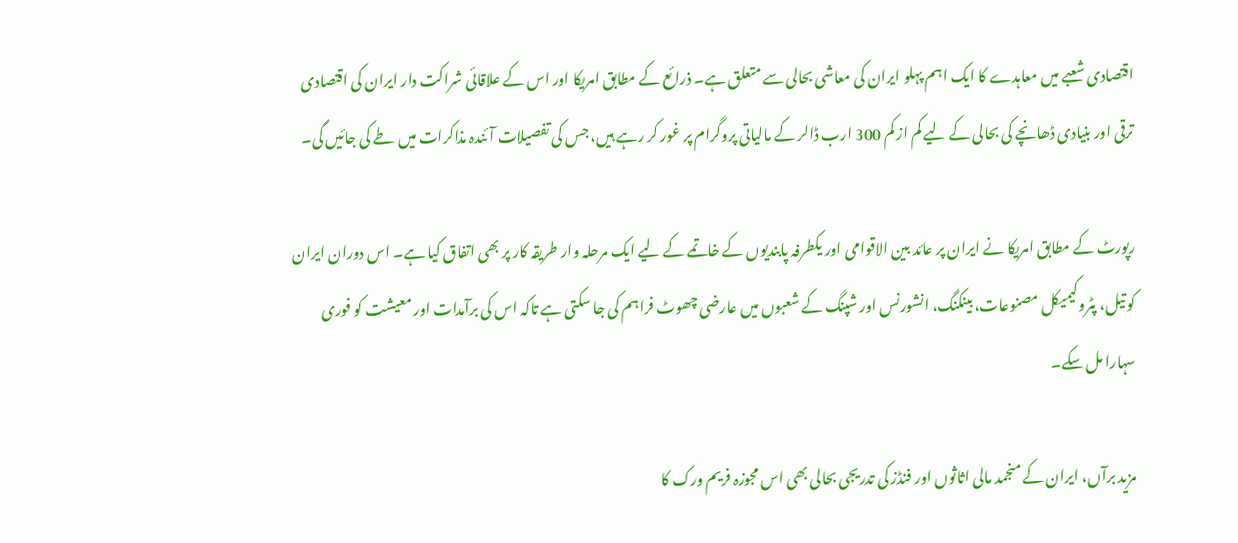اقتصادی شعبے میں معاہدے کا ایک اہم پہلو ایران کی معاشی بحالی سے متعلق ہے۔ ذرائع کے مطابق امریکا اور اس کے علاقائی شراکت دار ایران کی اقتصادی ترقی اور بنیادی ڈھانچے کی بحالی کے لیے کم از کم 300 ارب ڈالر کے مالیاتی پروگرام پر غور کر رہے ہیں، جس کی تفصیلات آئندہ مذاکرات میں طے کی جائیں گی۔

رپورٹ کے مطابق امریکا نے ایران پر عائد بین الاقوامی اور یکطرفہ پابندیوں کے خاتمے کے لیے ایک مرحلہ وار طریقہ کار پر بھی اتفاق کیا ہے۔ اس دوران ایران کو تیل، پٹروکیمیکل مصنوعات، بینکنگ، انشورنس اور شپنگ کے شعبوں میں عارضی چھوٹ فراہم کی جا سکتی ہے تاکہ اس کی برآمدات اور معیشت کو فوری سہارا مل سکے۔

مزید برآں، ایران کے منجمد مالی اثاثوں اور فنڈز کی تدریجی بحالی بھی اس مجوزہ فریم ورک کا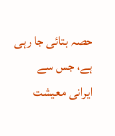حصہ بتائی جا رہی ہے، جس سے ایرانی معیشت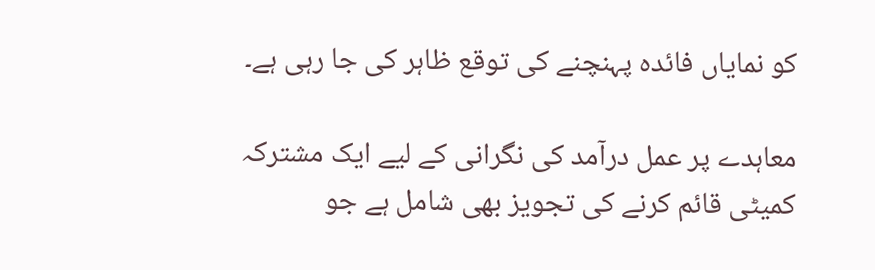کو نمایاں فائدہ پہنچنے کی توقع ظاہر کی جا رہی ہے۔

معاہدے پر عمل درآمد کی نگرانی کے لیے ایک مشترکہ کمیٹی قائم کرنے کی تجویز بھی شامل ہے جو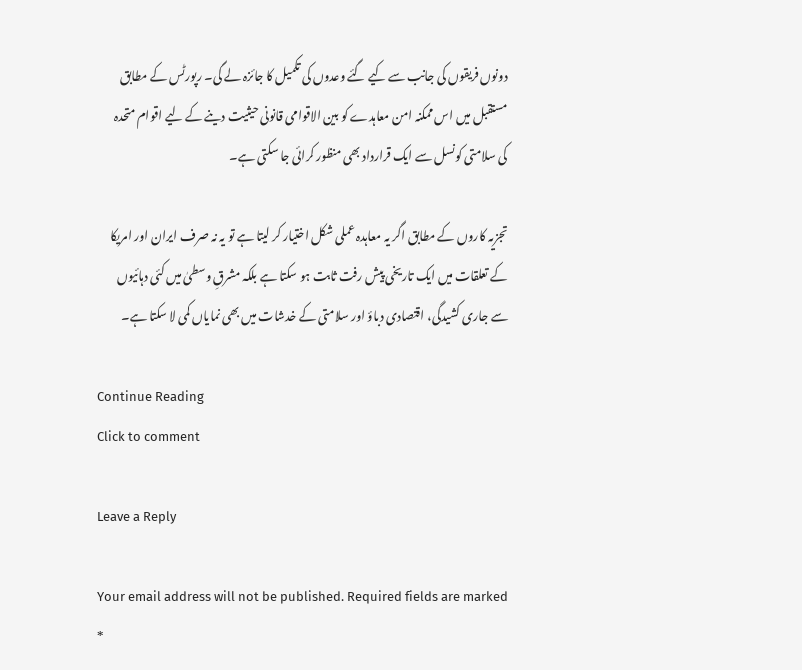دونوں فریقوں کی جانب سے کیے گئے وعدوں کی تکمیل کا جائزہ لے گی۔ رپورٹس کے مطابق مستقبل میں اس ممکنہ امن معاہدے کو بین الاقوامی قانونی حیثیت دینے کے لیے اقوام متحدہ کی سلامتی کونسل سے ایک قرارداد بھی منظور کرائی جا سکتی ہے۔

تجزیہ کاروں کے مطابق اگر یہ معاہدہ عملی شکل اختیار کر لیتا ہے تو یہ نہ صرف ایران اور امریکا کے تعلقات میں ایک تاریخی پیش رفت ثابت ہو سکتا ہے بلکہ مشرقِ وسطیٰ میں کئی دہائیوں سے جاری کشیدگی، اقتصادی دباؤ اور سلامتی کے خدشات میں بھی نمایاں کمی لا سکتا ہے۔

Continue Reading
Click to comment

Leave a Reply

Your email address will not be published. Required fields are marked *